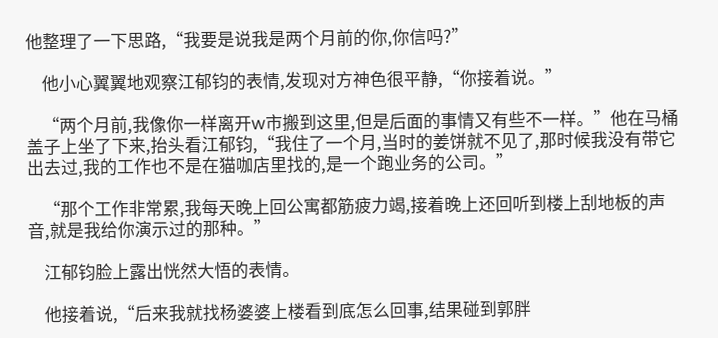他整理了一下思路,“我要是说我是两个月前的你,你信吗?”

    他小心翼翼地观察江郁钧的表情,发现对方神色很平静,“你接着说。”

    “两个月前,我像你一样离开w市搬到这里,但是后面的事情又有些不一样。”他在马桶盖子上坐了下来,抬头看江郁钧,“我住了一个月,当时的姜饼就不见了,那时候我没有带它出去过,我的工作也不是在猫咖店里找的,是一个跑业务的公司。”

    “那个工作非常累,我每天晚上回公寓都筋疲力竭,接着晚上还回听到楼上刮地板的声音,就是我给你演示过的那种。”

    江郁钧脸上露出恍然大悟的表情。

    他接着说,“后来我就找杨婆婆上楼看到底怎么回事,结果碰到郭胖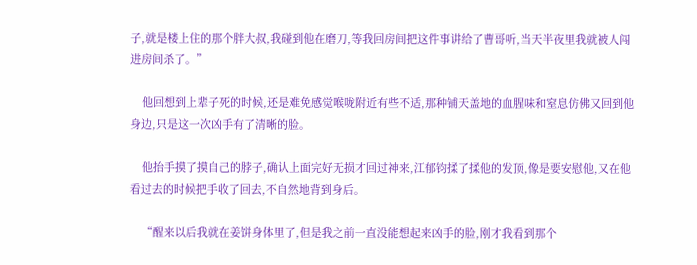子,就是楼上住的那个胖大叔,我碰到他在磨刀,等我回房间把这件事讲给了曹哥听,当天半夜里我就被人闯进房间杀了。”

    他回想到上辈子死的时候,还是难免感觉喉咙附近有些不适,那种铺天盖地的血腥味和窒息仿佛又回到他身边,只是这一次凶手有了清晰的脸。

    他抬手摸了摸自己的脖子,确认上面完好无损才回过神来,江郁钧揉了揉他的发顶,像是要安慰他,又在他看过去的时候把手收了回去,不自然地背到身后。

    “醒来以后我就在姜饼身体里了,但是我之前一直没能想起来凶手的脸,刚才我看到那个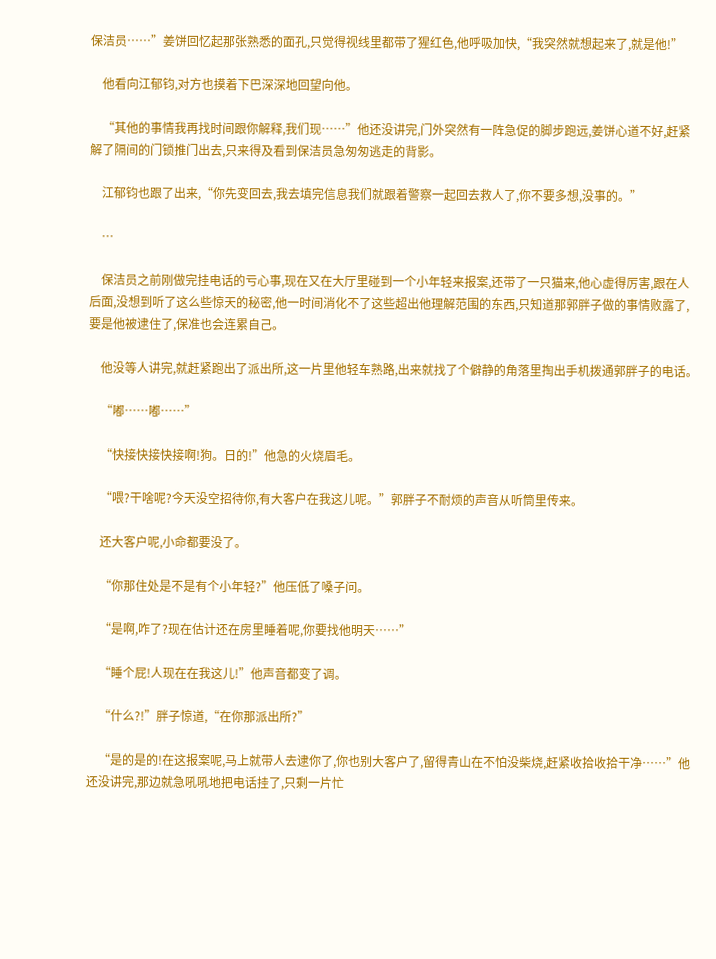保洁员……”姜饼回忆起那张熟悉的面孔,只觉得视线里都带了猩红色,他呼吸加快,“我突然就想起来了,就是他!”

    他看向江郁钧,对方也摸着下巴深深地回望向他。

    “其他的事情我再找时间跟你解释,我们现……”他还没讲完,门外突然有一阵急促的脚步跑远,姜饼心道不好,赶紧解了隔间的门锁推门出去,只来得及看到保洁员急匆匆逃走的背影。

    江郁钧也跟了出来,“你先变回去,我去填完信息我们就跟着警察一起回去救人了,你不要多想,没事的。”

    …

    保洁员之前刚做完挂电话的亏心事,现在又在大厅里碰到一个小年轻来报案,还带了一只猫来,他心虚得厉害,跟在人后面,没想到听了这么些惊天的秘密,他一时间消化不了这些超出他理解范围的东西,只知道那郭胖子做的事情败露了,要是他被逮住了,保准也会连累自己。

    他没等人讲完,就赶紧跑出了派出所,这一片里他轻车熟路,出来就找了个僻静的角落里掏出手机拨通郭胖子的电话。

    “嘟……嘟……”

    “快接快接快接啊!狗。日的!”他急的火烧眉毛。

    “喂?干啥呢?今天没空招待你,有大客户在我这儿呢。”郭胖子不耐烦的声音从听筒里传来。

    还大客户呢,小命都要没了。

    “你那住处是不是有个小年轻?”他压低了嗓子问。

    “是啊,咋了?现在估计还在房里睡着呢,你要找他明天……”

    “睡个屁!人现在在我这儿!”他声音都变了调。

    “什么?!”胖子惊道,“在你那派出所?”

    “是的是的!在这报案呢,马上就带人去逮你了,你也别大客户了,留得青山在不怕没柴烧,赶紧收拾收拾干净……”他还没讲完,那边就急吼吼地把电话挂了,只剩一片忙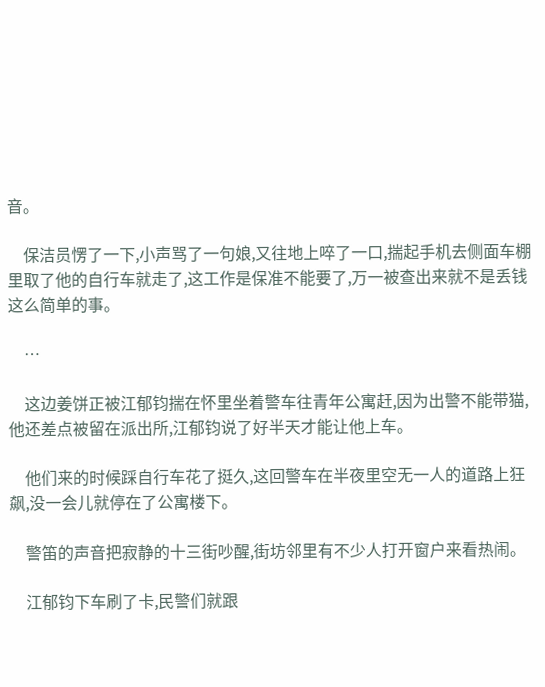音。

    保洁员愣了一下,小声骂了一句娘,又往地上啐了一口,揣起手机去侧面车棚里取了他的自行车就走了,这工作是保准不能要了,万一被查出来就不是丢钱这么简单的事。

    …

    这边姜饼正被江郁钧揣在怀里坐着警车往青年公寓赶,因为出警不能带猫,他还差点被留在派出所,江郁钧说了好半天才能让他上车。

    他们来的时候踩自行车花了挺久,这回警车在半夜里空无一人的道路上狂飙,没一会儿就停在了公寓楼下。

    警笛的声音把寂静的十三街吵醒,街坊邻里有不少人打开窗户来看热闹。

    江郁钧下车刷了卡,民警们就跟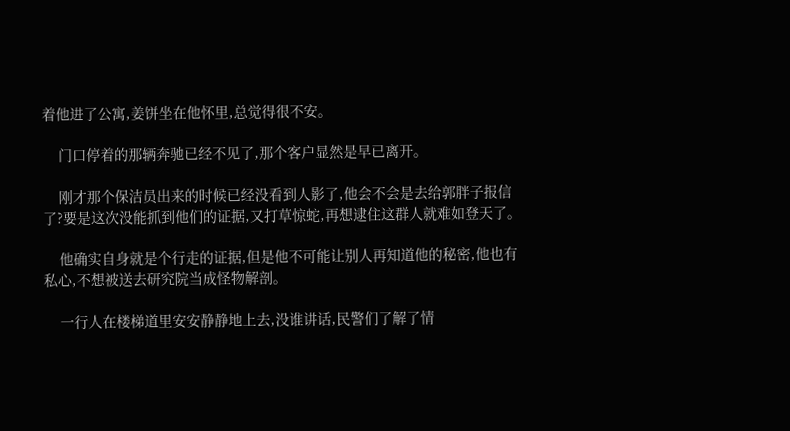着他进了公寓,姜饼坐在他怀里,总觉得很不安。

    门口停着的那辆奔驰已经不见了,那个客户显然是早已离开。

    刚才那个保洁员出来的时候已经没看到人影了,他会不会是去给郭胖子报信了?要是这次没能抓到他们的证据,又打草惊蛇,再想逮住这群人就难如登天了。

    他确实自身就是个行走的证据,但是他不可能让别人再知道他的秘密,他也有私心,不想被送去研究院当成怪物解剖。

    一行人在楼梯道里安安静静地上去,没谁讲话,民警们了解了情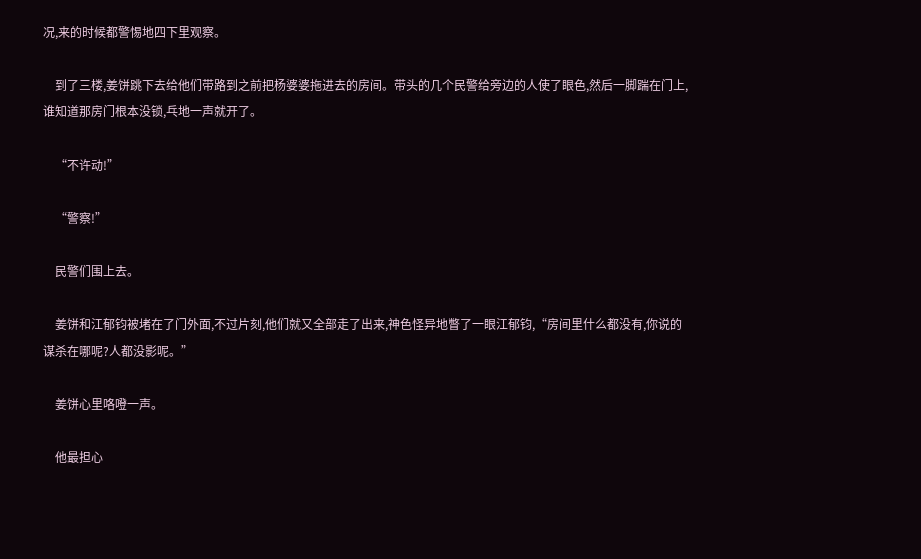况,来的时候都警惕地四下里观察。

    到了三楼,姜饼跳下去给他们带路到之前把杨婆婆拖进去的房间。带头的几个民警给旁边的人使了眼色,然后一脚踹在门上,谁知道那房门根本没锁,乓地一声就开了。

    “不许动!”

    “警察!”

    民警们围上去。

    姜饼和江郁钧被堵在了门外面,不过片刻,他们就又全部走了出来,神色怪异地瞥了一眼江郁钧,“房间里什么都没有,你说的谋杀在哪呢?人都没影呢。”

    姜饼心里咯噔一声。

    他最担心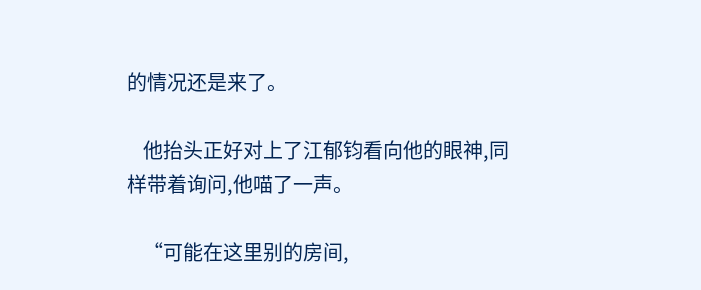的情况还是来了。

    他抬头正好对上了江郁钧看向他的眼神,同样带着询问,他喵了一声。

    “可能在这里别的房间,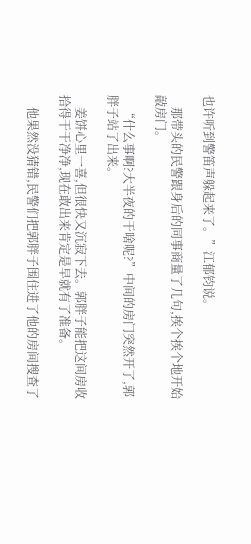也许听到警笛声躲起来了。”江郁钧说。

    那带头的民警跟身后的同事商量了几句,挨个挨个地开始敲房门。

    “什么事啊?大半夜的干啥呢?”中间的房门突然开了,郭胖子站了出来。

    姜饼心里一喜,但很快又沉寂下去。郭胖子能把这间房收拾得干干净净,现在敢出来肯定是早就有了准备。

    他果然没猜错,民警们把郭胖子围住进了他的房间搜查了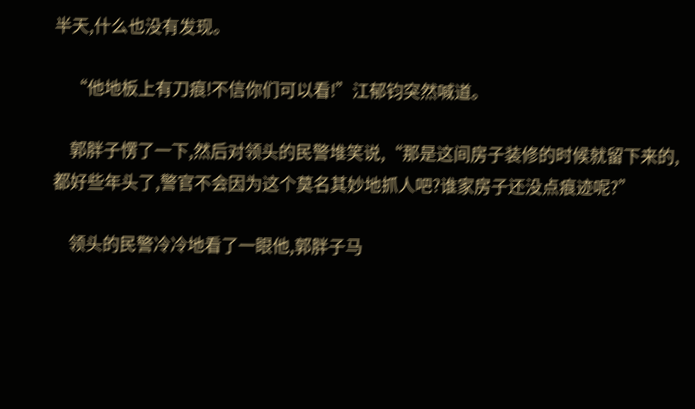半天,什么也没有发现。

    “他地板上有刀痕!不信你们可以看!”江郁钧突然喊道。

    郭胖子愣了一下,然后对领头的民警堆笑说,“那是这间房子装修的时候就留下来的,都好些年头了,警官不会因为这个莫名其妙地抓人吧?谁家房子还没点痕迹呢?”

    领头的民警冷冷地看了一眼他,郭胖子马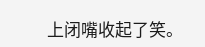上闭嘴收起了笑。